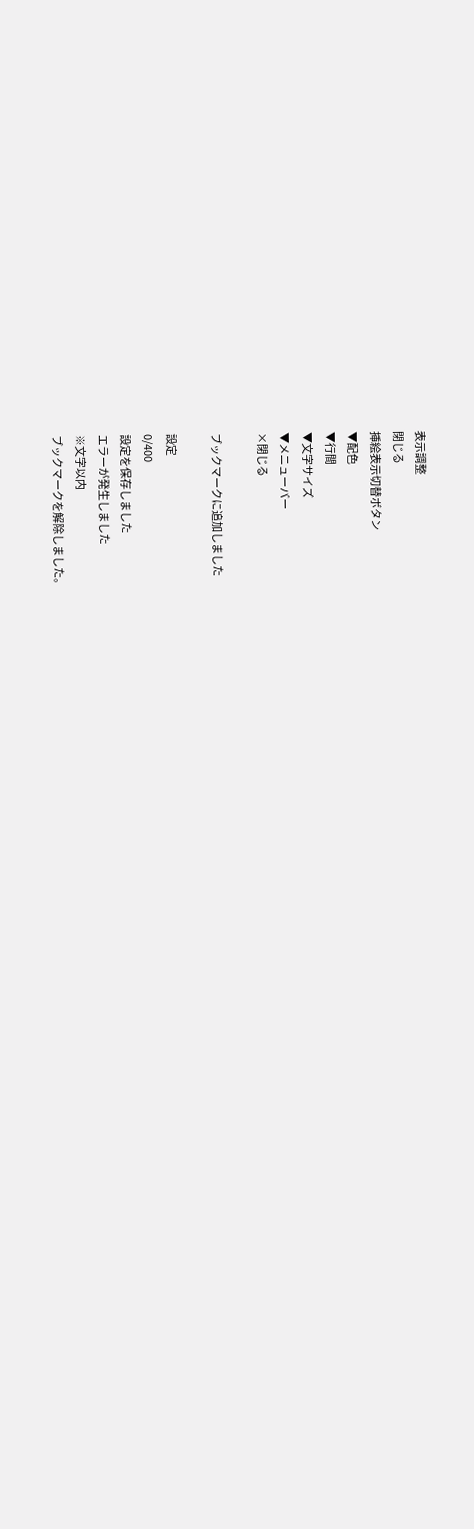表示調整
閉じる
挿絵表示切替ボタン
▼配色
▼行間
▼文字サイズ
▼メニューバー
×閉じる

ブックマークに追加しました

設定
0/400
設定を保存しました
エラーが発生しました
※文字以内
ブックマークを解除しました。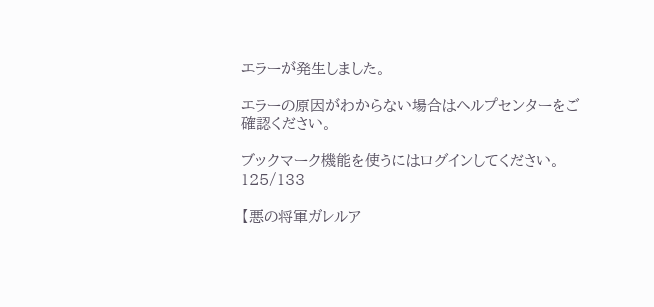エラーが発生しました。

エラーの原因がわからない場合はヘルプセンターをご確認ください。

ブックマーク機能を使うにはログインしてください。
125/133

【悪の将軍ガレルア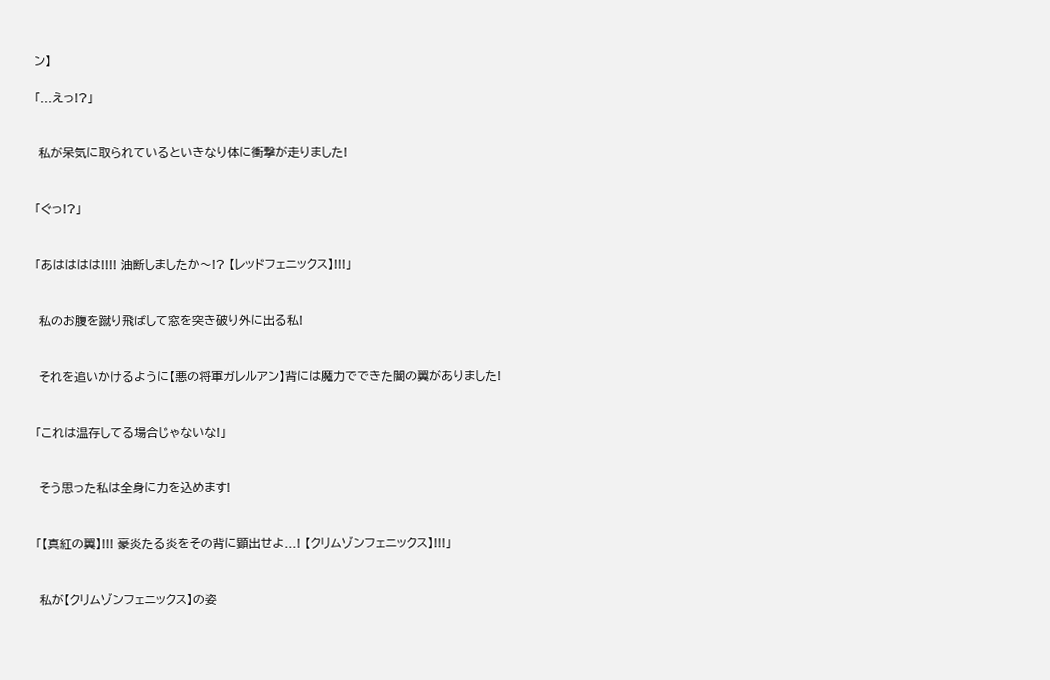ン】

「...えっ!?」


 私が呆気に取られているといきなり体に衝撃が走りました!


「ぐっ!?」


「あはははは!!!! 油断しましたか〜!? 【レッドフェニックス】!!!」


 私のお腹を蹴り飛ばして窓を突き破り外に出る私!


 それを追いかけるように【悪の将軍ガレルアン】背には魔力でできた闇の翼がありました!


「これは温存してる場合じゃないな!」


 そう思った私は全身に力を込めます!


「【真紅の翼】!!! 豪炎たる炎をその背に顕出せよ...! 【クリムゾンフェニックス】!!!」


 私が【クリムゾンフェニックス】の姿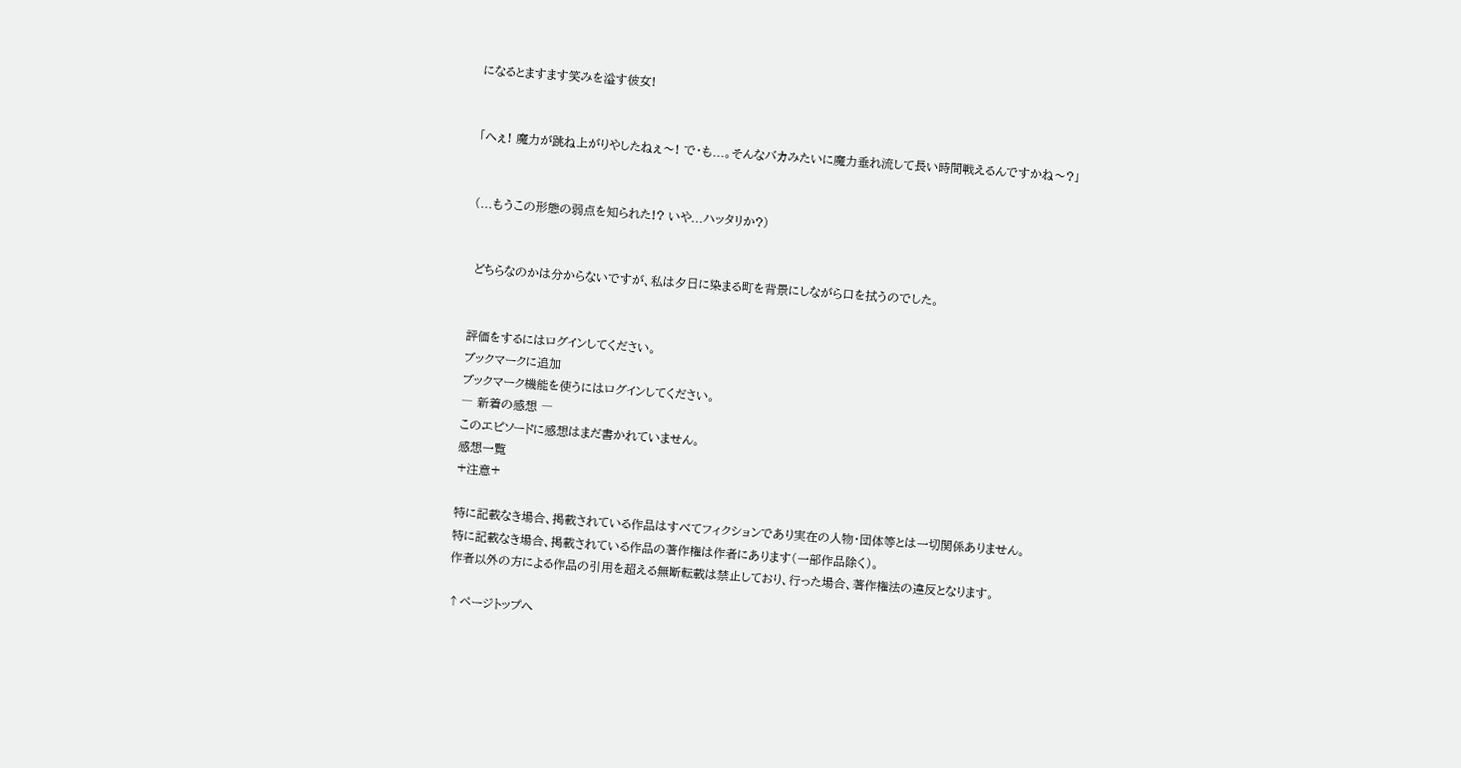になるとますます笑みを溢す彼女!


「へぇ! 魔力が跳ね上がりやしたねぇ〜! で・も...。そんなバカみたいに魔力垂れ流して長い時間戦えるんですかね〜?」


(...もうこの形態の弱点を知られた!? いや...ハッタリか?)


 どちらなのかは分からないですが、私は夕日に染まる町を背景にしながら口を拭うのでした。


評価をするにはログインしてください。
ブックマークに追加
ブックマーク機能を使うにはログインしてください。
― 新着の感想 ―
このエピソードに感想はまだ書かれていません。
感想一覧
+注意+

特に記載なき場合、掲載されている作品はすべてフィクションであり実在の人物・団体等とは一切関係ありません。
特に記載なき場合、掲載されている作品の著作権は作者にあります(一部作品除く)。
作者以外の方による作品の引用を超える無断転載は禁止しており、行った場合、著作権法の違反となります。

↑ページトップへ